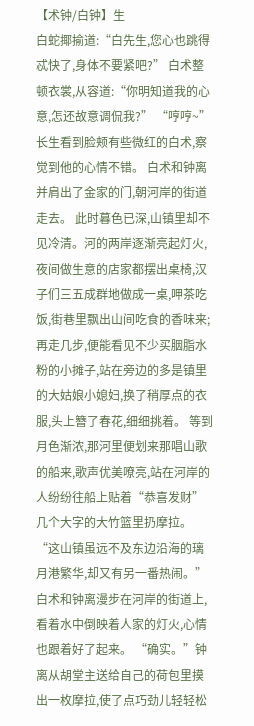【术钟/白钟】生
白蛇揶揄道:“白先生,您心也跳得忒快了,身体不要紧吧?” 白术整顿衣裳,从容道:“你明知道我的心意,怎还故意调侃我?” “哼哼~”长生看到脸颊有些微红的白术,察觉到他的心情不错。 白术和钟离并肩出了金家的门,朝河岸的街道走去。 此时暮色已深,山镇里却不见冷清。河的两岸逐渐亮起灯火,夜间做生意的店家都摆出桌椅,汉子们三五成群地做成一桌,呷茶吃饭,街巷里飘出山间吃食的香味来;再走几步,便能看见不少买胭脂水粉的小摊子,站在旁边的多是镇里的大姑娘小媳妇,换了稍厚点的衣服,头上簪了春花,细细挑着。 等到月色渐浓,那河里便划来那唱山歌的船来,歌声优美嘹亮,站在河岸的人纷纷往船上贴着“恭喜发财”几个大字的大竹篮里扔摩拉。 “这山镇虽远不及东边沿海的璃月港繁华,却又有另一番热闹。”白术和钟离漫步在河岸的街道上,看着水中倒映着人家的灯火,心情也跟着好了起来。 “确实。”钟离从胡堂主送给自己的荷包里摸出一枚摩拉,使了点巧劲儿轻轻松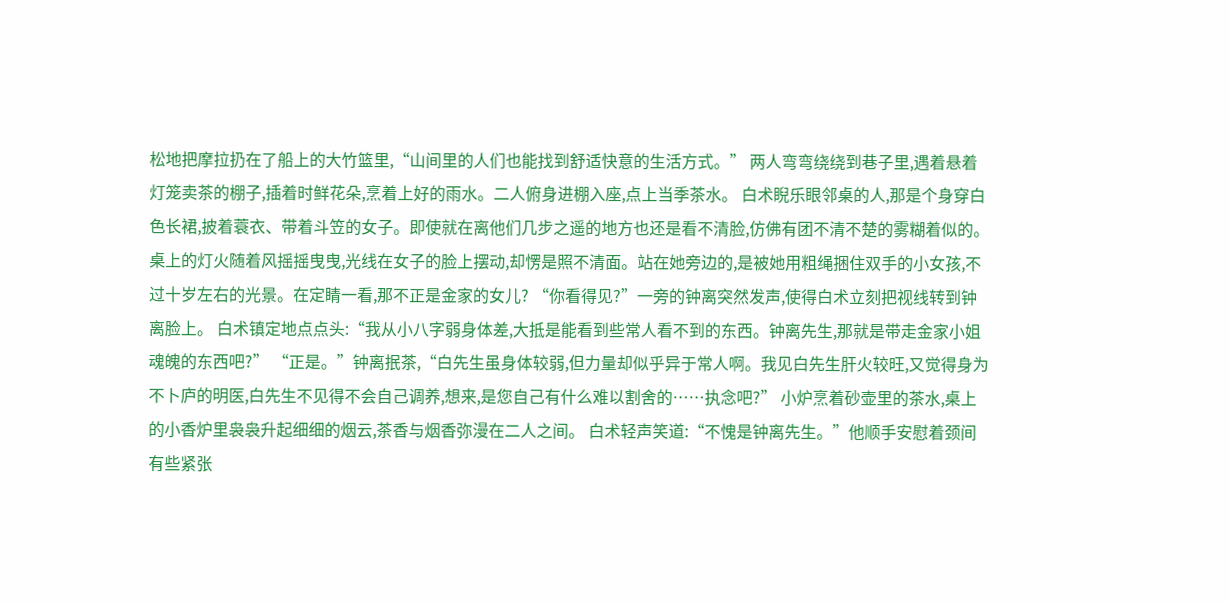松地把摩拉扔在了船上的大竹篮里,“山间里的人们也能找到舒适快意的生活方式。” 两人弯弯绕绕到巷子里,遇着悬着灯笼卖茶的棚子,插着时鲜花朵,烹着上好的雨水。二人俯身进棚入座,点上当季茶水。 白术睨乐眼邻桌的人,那是个身穿白色长裙,披着蓑衣、带着斗笠的女子。即使就在离他们几步之遥的地方也还是看不清脸,仿佛有团不清不楚的雾糊着似的。桌上的灯火随着风摇摇曳曳,光线在女子的脸上摆动,却愣是照不清面。站在她旁边的,是被她用粗绳捆住双手的小女孩,不过十岁左右的光景。在定睛一看,那不正是金家的女儿? “你看得见?”一旁的钟离突然发声,使得白术立刻把视线转到钟离脸上。 白术镇定地点点头:“我从小八字弱身体差,大抵是能看到些常人看不到的东西。钟离先生,那就是带走金家小姐魂魄的东西吧?” “正是。”钟离抿茶,“白先生虽身体较弱,但力量却似乎异于常人啊。我见白先生肝火较旺,又觉得身为不卜庐的明医,白先生不见得不会自己调养,想来,是您自己有什么难以割舍的……执念吧?” 小炉烹着砂壶里的茶水,桌上的小香炉里袅袅升起细细的烟云,茶香与烟香弥漫在二人之间。 白术轻声笑道:“不愧是钟离先生。”他顺手安慰着颈间有些紧张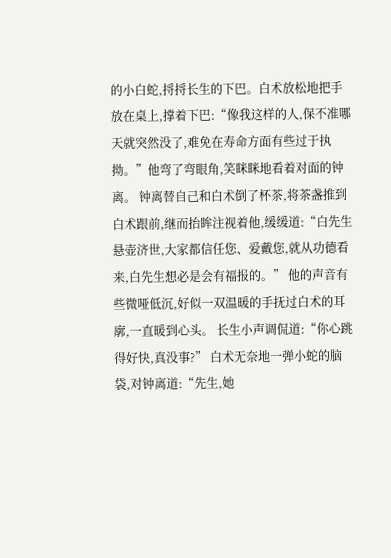的小白蛇,捋捋长生的下巴。白术放松地把手放在桌上,撑着下巴:“像我这样的人,保不准哪天就突然没了,难免在寿命方面有些过于执拗。”他弯了弯眼角,笑眯眯地看着对面的钟离。 钟离替自己和白术倒了杯茶,将茶盏推到白术跟前,继而抬眸注视着他,缓缓道:“白先生悬壶济世,大家都信任您、爱戴您,就从功德看来,白先生想必是会有福报的。” 他的声音有些微哑低沉,好似一双温暖的手抚过白术的耳廓,一直暖到心头。 长生小声调侃道:“你心跳得好快,真没事?” 白术无奈地一弹小蛇的脑袋,对钟离道:“先生,她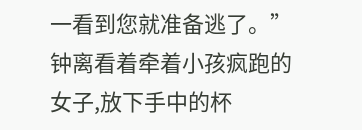一看到您就准备逃了。” 钟离看着牵着小孩疯跑的女子,放下手中的杯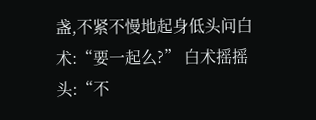盏,不紧不慢地起身低头问白术:“要一起么?” 白术摇摇头:“不